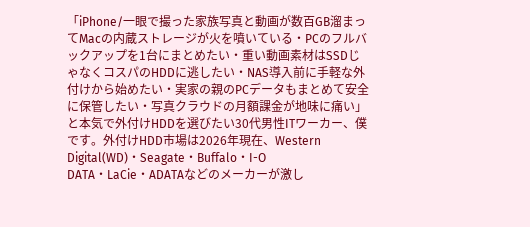「iPhone/一眼で撮った家族写真と動画が数百GB溜まってMacの内蔵ストレージが火を噴いている・PCのフルバックアップを1台にまとめたい・重い動画素材はSSDじゃなくコスパのHDDに逃したい・NAS導入前に手軽な外付けから始めたい・実家の親のPCデータもまとめて安全に保管したい・写真クラウドの月額課金が地味に痛い」と本気で外付けHDDを選びたい30代男性ITワーカー、僕です。外付けHDD市場は2026年現在、Western Digital(WD)・Seagate・Buffalo・I-O DATA・LaCie・ADATAなどのメーカーが激し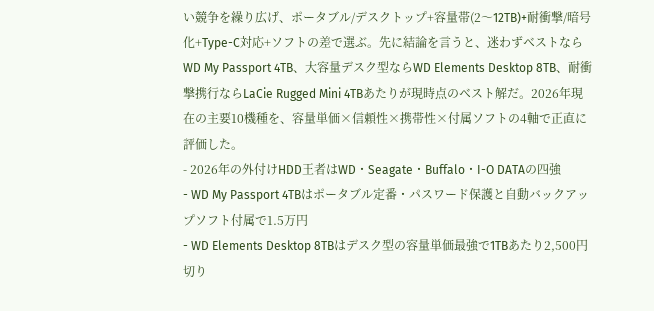い競争を繰り広げ、ポータブル/デスクトップ+容量帯(2〜12TB)+耐衝撃/暗号化+Type-C対応+ソフトの差で選ぶ。先に結論を言うと、迷わずベストならWD My Passport 4TB、大容量デスク型ならWD Elements Desktop 8TB、耐衝撃携行ならLaCie Rugged Mini 4TBあたりが現時点のベスト解だ。2026年現在の主要10機種を、容量単価×信頼性×携帯性×付属ソフトの4軸で正直に評価した。
- 2026年の外付けHDD王者はWD・Seagate・Buffalo・I-O DATAの四強
- WD My Passport 4TBはポータブル定番・パスワード保護と自動バックアップソフト付属で1.5万円
- WD Elements Desktop 8TBはデスク型の容量単価最強で1TBあたり2,500円切り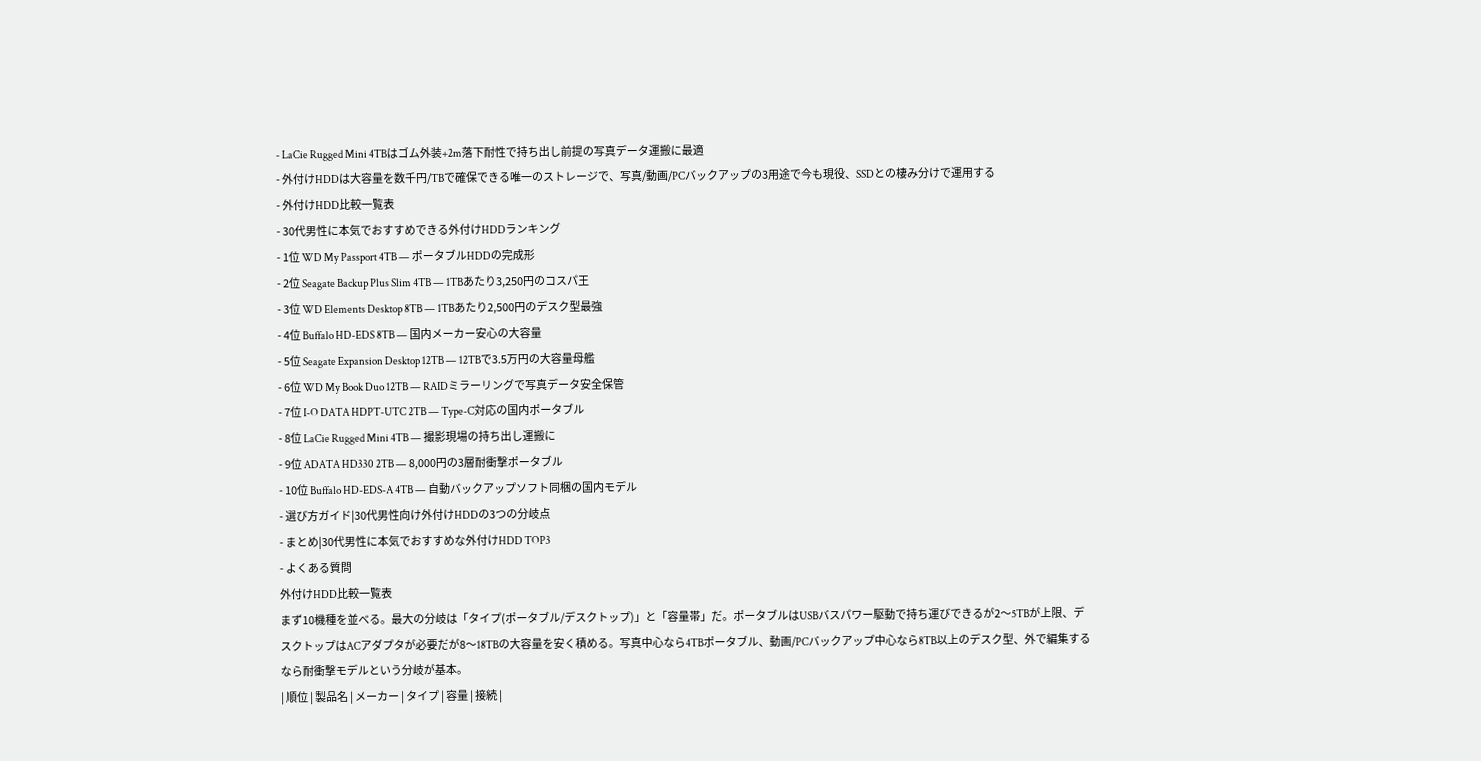- LaCie Rugged Mini 4TBはゴム外装+2m落下耐性で持ち出し前提の写真データ運搬に最適
- 外付けHDDは大容量を数千円/TBで確保できる唯一のストレージで、写真/動画/PCバックアップの3用途で今も現役、SSDとの棲み分けで運用する
- 外付けHDD比較一覧表
- 30代男性に本気でおすすめできる外付けHDDランキング
- 1位 WD My Passport 4TB — ポータブルHDDの完成形
- 2位 Seagate Backup Plus Slim 4TB — 1TBあたり3,250円のコスパ王
- 3位 WD Elements Desktop 8TB — 1TBあたり2,500円のデスク型最強
- 4位 Buffalo HD-EDS 8TB — 国内メーカー安心の大容量
- 5位 Seagate Expansion Desktop 12TB — 12TBで3.5万円の大容量母艦
- 6位 WD My Book Duo 12TB — RAIDミラーリングで写真データ安全保管
- 7位 I-O DATA HDPT-UTC 2TB — Type-C対応の国内ポータブル
- 8位 LaCie Rugged Mini 4TB — 撮影現場の持ち出し運搬に
- 9位 ADATA HD330 2TB — 8,000円の3層耐衝撃ポータブル
- 10位 Buffalo HD-EDS-A 4TB — 自動バックアップソフト同梱の国内モデル
- 選び方ガイド|30代男性向け外付けHDDの3つの分岐点
- まとめ|30代男性に本気でおすすめな外付けHDD TOP3
- よくある質問
外付けHDD比較一覧表
まず10機種を並べる。最大の分岐は「タイプ(ポータブル/デスクトップ)」と「容量帯」だ。ポータブルはUSBバスパワー駆動で持ち運びできるが2〜5TBが上限、デスクトップはACアダプタが必要だが8〜18TBの大容量を安く積める。写真中心なら4TBポータブル、動画/PCバックアップ中心なら8TB以上のデスク型、外で編集するなら耐衝撃モデルという分岐が基本。
| 順位 | 製品名 | メーカー | タイプ | 容量 | 接続 |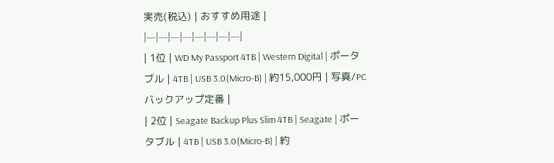実売(税込) | おすすめ用途 |
|---|---|---|---|---|---|---|---|
| 1位 | WD My Passport 4TB | Western Digital | ポータブル | 4TB | USB 3.0(Micro-B) | 約15,000円 | 写真/PCバックアップ定番 |
| 2位 | Seagate Backup Plus Slim 4TB | Seagate | ポータブル | 4TB | USB 3.0(Micro-B) | 約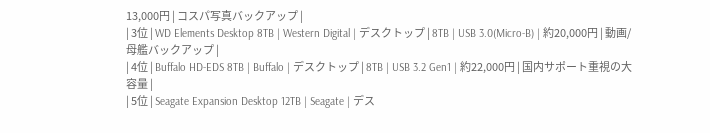13,000円 | コスパ写真バックアップ |
| 3位 | WD Elements Desktop 8TB | Western Digital | デスクトップ | 8TB | USB 3.0(Micro-B) | 約20,000円 | 動画/母艦バックアップ |
| 4位 | Buffalo HD-EDS 8TB | Buffalo | デスクトップ | 8TB | USB 3.2 Gen1 | 約22,000円 | 国内サポート重視の大容量 |
| 5位 | Seagate Expansion Desktop 12TB | Seagate | デス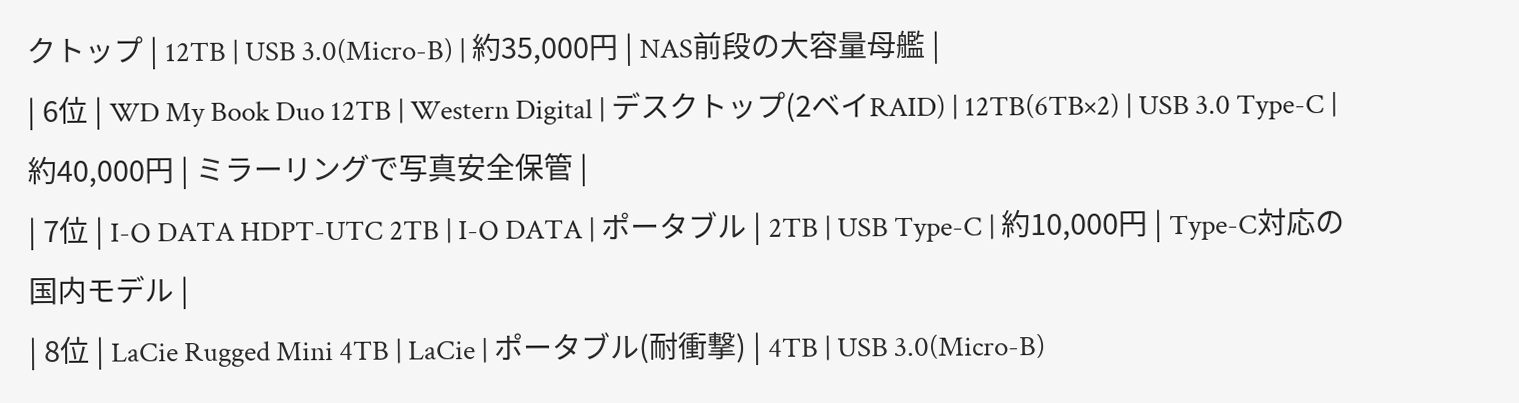クトップ | 12TB | USB 3.0(Micro-B) | 約35,000円 | NAS前段の大容量母艦 |
| 6位 | WD My Book Duo 12TB | Western Digital | デスクトップ(2ベイRAID) | 12TB(6TB×2) | USB 3.0 Type-C | 約40,000円 | ミラーリングで写真安全保管 |
| 7位 | I-O DATA HDPT-UTC 2TB | I-O DATA | ポータブル | 2TB | USB Type-C | 約10,000円 | Type-C対応の国内モデル |
| 8位 | LaCie Rugged Mini 4TB | LaCie | ポータブル(耐衝撃) | 4TB | USB 3.0(Micro-B)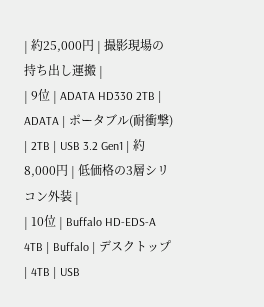| 約25,000円 | 撮影現場の持ち出し運搬 |
| 9位 | ADATA HD330 2TB | ADATA | ポータブル(耐衝撃) | 2TB | USB 3.2 Gen1 | 約8,000円 | 低価格の3層シリコン外装 |
| 10位 | Buffalo HD-EDS-A 4TB | Buffalo | デスクトップ | 4TB | USB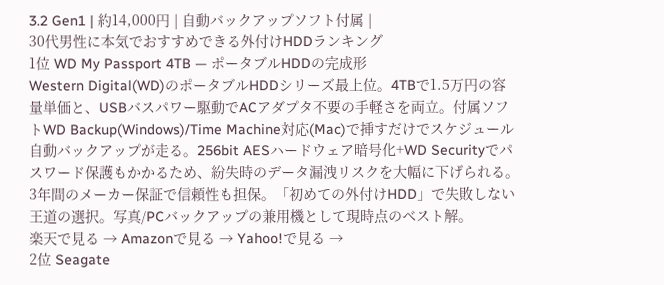3.2 Gen1 | 約14,000円 | 自動バックアップソフト付属 |
30代男性に本気でおすすめできる外付けHDDランキング
1位 WD My Passport 4TB — ポータブルHDDの完成形
Western Digital(WD)のポータブルHDDシリーズ最上位。4TBで1.5万円の容量単価と、USBバスパワー駆動でACアダプタ不要の手軽さを両立。付属ソフトWD Backup(Windows)/Time Machine対応(Mac)で挿すだけでスケジュール自動バックアップが走る。256bit AESハードウェア暗号化+WD Securityでパスワード保護もかかるため、紛失時のデータ漏洩リスクを大幅に下げられる。3年間のメーカー保証で信頼性も担保。「初めての外付けHDD」で失敗しない王道の選択。写真/PCバックアップの兼用機として現時点のベスト解。
楽天で見る → Amazonで見る → Yahoo!で見る →
2位 Seagate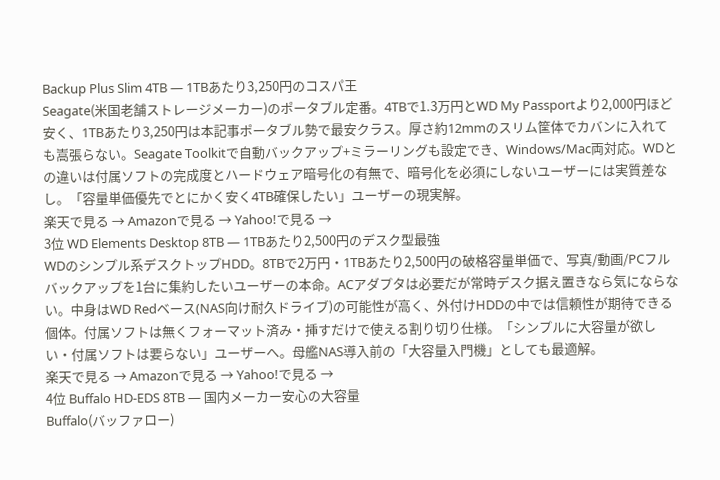Backup Plus Slim 4TB — 1TBあたり3,250円のコスパ王
Seagate(米国老舗ストレージメーカー)のポータブル定番。4TBで1.3万円とWD My Passportより2,000円ほど安く、1TBあたり3,250円は本記事ポータブル勢で最安クラス。厚さ約12mmのスリム筐体でカバンに入れても嵩張らない。Seagate Toolkitで自動バックアップ+ミラーリングも設定でき、Windows/Mac両対応。WDとの違いは付属ソフトの完成度とハードウェア暗号化の有無で、暗号化を必須にしないユーザーには実質差なし。「容量単価優先でとにかく安く4TB確保したい」ユーザーの現実解。
楽天で見る → Amazonで見る → Yahoo!で見る →
3位 WD Elements Desktop 8TB — 1TBあたり2,500円のデスク型最強
WDのシンプル系デスクトップHDD。8TBで2万円・1TBあたり2,500円の破格容量単価で、写真/動画/PCフルバックアップを1台に集約したいユーザーの本命。ACアダプタは必要だが常時デスク据え置きなら気にならない。中身はWD Redベース(NAS向け耐久ドライブ)の可能性が高く、外付けHDDの中では信頼性が期待できる個体。付属ソフトは無くフォーマット済み・挿すだけで使える割り切り仕様。「シンプルに大容量が欲しい・付属ソフトは要らない」ユーザーへ。母艦NAS導入前の「大容量入門機」としても最適解。
楽天で見る → Amazonで見る → Yahoo!で見る →
4位 Buffalo HD-EDS 8TB — 国内メーカー安心の大容量
Buffalo(バッファロー)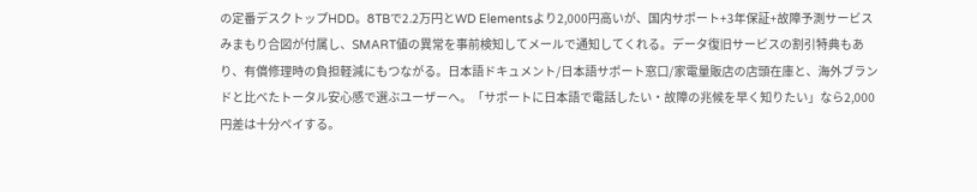の定番デスクトップHDD。8TBで2.2万円とWD Elementsより2,000円高いが、国内サポート+3年保証+故障予測サービスみまもり合図が付属し、SMART値の異常を事前検知してメールで通知してくれる。データ復旧サービスの割引特典もあり、有償修理時の負担軽減にもつながる。日本語ドキュメント/日本語サポート窓口/家電量販店の店頭在庫と、海外ブランドと比べたトータル安心感で選ぶユーザーへ。「サポートに日本語で電話したい・故障の兆候を早く知りたい」なら2,000円差は十分ペイする。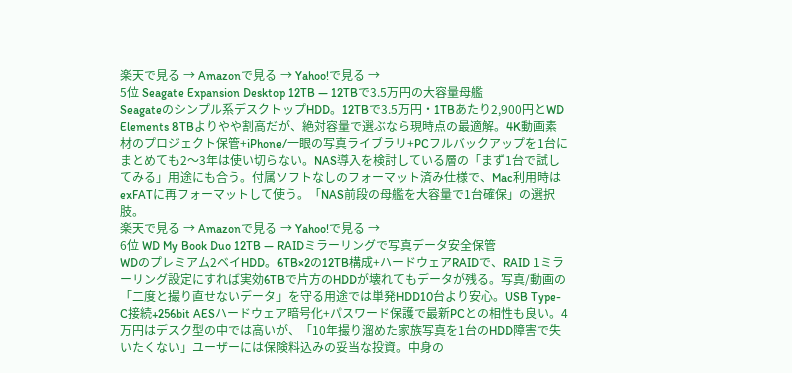楽天で見る → Amazonで見る → Yahoo!で見る →
5位 Seagate Expansion Desktop 12TB — 12TBで3.5万円の大容量母艦
Seagateのシンプル系デスクトップHDD。12TBで3.5万円・1TBあたり2,900円とWD Elements 8TBよりやや割高だが、絶対容量で選ぶなら現時点の最適解。4K動画素材のプロジェクト保管+iPhone/一眼の写真ライブラリ+PCフルバックアップを1台にまとめても2〜3年は使い切らない。NAS導入を検討している層の「まず1台で試してみる」用途にも合う。付属ソフトなしのフォーマット済み仕様で、Mac利用時はexFATに再フォーマットして使う。「NAS前段の母艦を大容量で1台確保」の選択肢。
楽天で見る → Amazonで見る → Yahoo!で見る →
6位 WD My Book Duo 12TB — RAIDミラーリングで写真データ安全保管
WDのプレミアム2ベイHDD。6TB×2の12TB構成+ハードウェアRAIDで、RAID 1ミラーリング設定にすれば実効6TBで片方のHDDが壊れてもデータが残る。写真/動画の「二度と撮り直せないデータ」を守る用途では単発HDD10台より安心。USB Type-C接続+256bit AESハードウェア暗号化+パスワード保護で最新PCとの相性も良い。4万円はデスク型の中では高いが、「10年撮り溜めた家族写真を1台のHDD障害で失いたくない」ユーザーには保険料込みの妥当な投資。中身の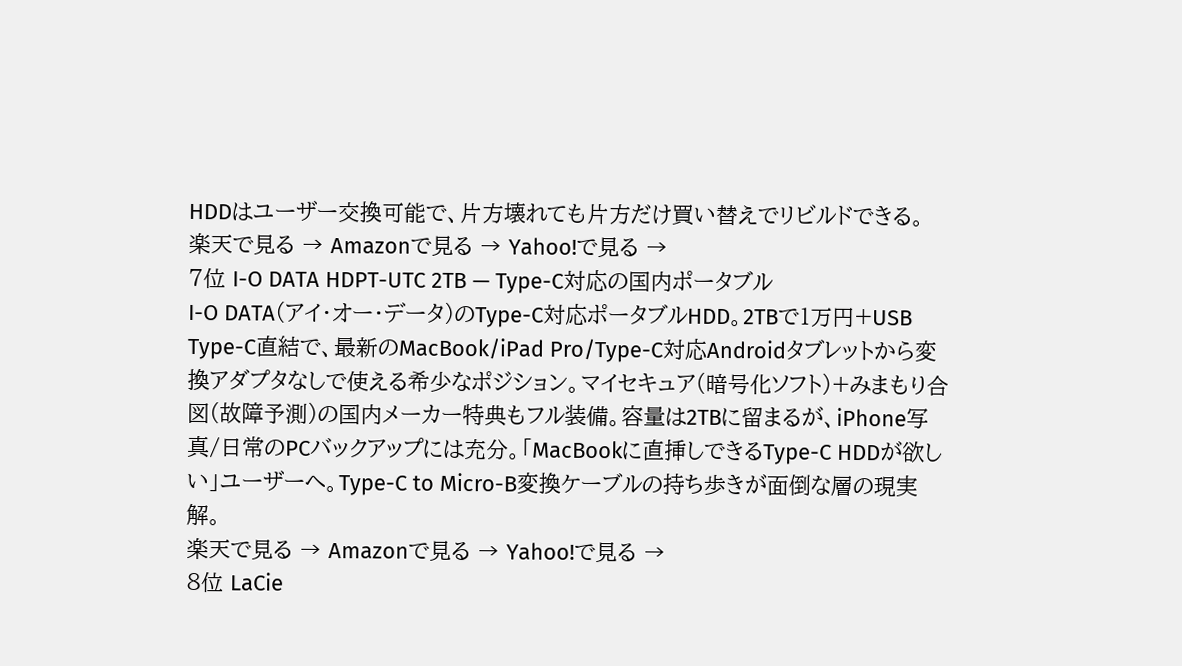HDDはユーザー交換可能で、片方壊れても片方だけ買い替えでリビルドできる。
楽天で見る → Amazonで見る → Yahoo!で見る →
7位 I-O DATA HDPT-UTC 2TB — Type-C対応の国内ポータブル
I-O DATA(アイ・オー・データ)のType-C対応ポータブルHDD。2TBで1万円+USB Type-C直結で、最新のMacBook/iPad Pro/Type-C対応Androidタブレットから変換アダプタなしで使える希少なポジション。マイセキュア(暗号化ソフト)+みまもり合図(故障予測)の国内メーカー特典もフル装備。容量は2TBに留まるが、iPhone写真/日常のPCバックアップには充分。「MacBookに直挿しできるType-C HDDが欲しい」ユーザーへ。Type-C to Micro-B変換ケーブルの持ち歩きが面倒な層の現実解。
楽天で見る → Amazonで見る → Yahoo!で見る →
8位 LaCie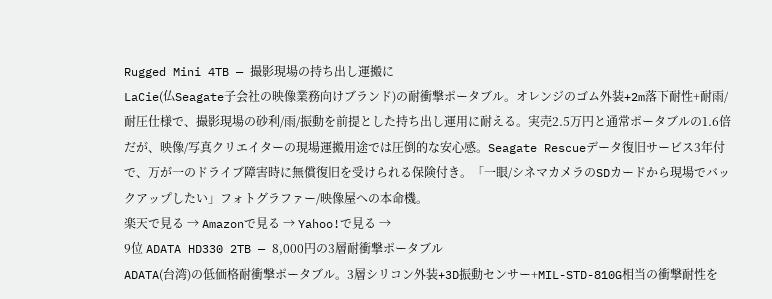Rugged Mini 4TB — 撮影現場の持ち出し運搬に
LaCie(仏Seagate子会社の映像業務向けブランド)の耐衝撃ポータブル。オレンジのゴム外装+2m落下耐性+耐雨/耐圧仕様で、撮影現場の砂利/雨/振動を前提とした持ち出し運用に耐える。実売2.5万円と通常ポータブルの1.6倍だが、映像/写真クリエイターの現場運搬用途では圧倒的な安心感。Seagate Rescueデータ復旧サービス3年付で、万が一のドライブ障害時に無償復旧を受けられる保険付き。「一眼/シネマカメラのSDカードから現場でバックアップしたい」フォトグラファー/映像屋への本命機。
楽天で見る → Amazonで見る → Yahoo!で見る →
9位 ADATA HD330 2TB — 8,000円の3層耐衝撃ポータブル
ADATA(台湾)の低価格耐衝撃ポータブル。3層シリコン外装+3D振動センサー+MIL-STD-810G相当の衝撃耐性を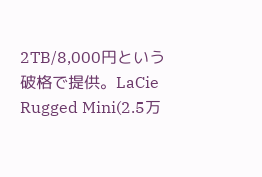2TB/8,000円という破格で提供。LaCie Rugged Mini(2.5万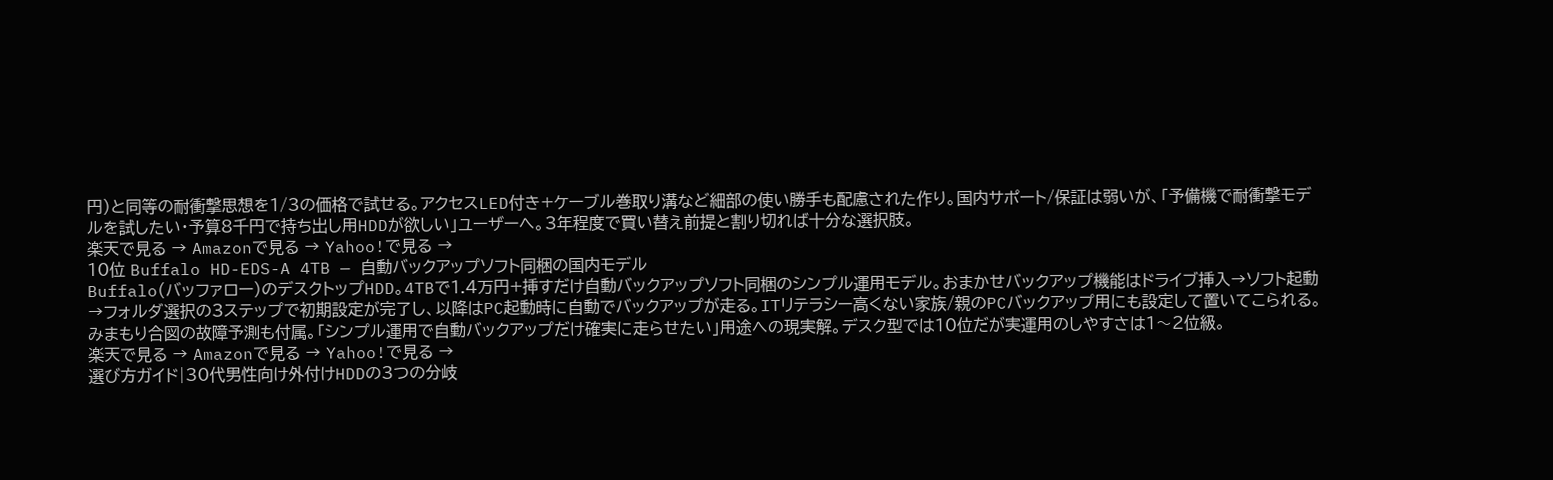円)と同等の耐衝撃思想を1/3の価格で試せる。アクセスLED付き+ケーブル巻取り溝など細部の使い勝手も配慮された作り。国内サポート/保証は弱いが、「予備機で耐衝撃モデルを試したい・予算8千円で持ち出し用HDDが欲しい」ユーザーへ。3年程度で買い替え前提と割り切れば十分な選択肢。
楽天で見る → Amazonで見る → Yahoo!で見る →
10位 Buffalo HD-EDS-A 4TB — 自動バックアップソフト同梱の国内モデル
Buffalo(バッファロー)のデスクトップHDD。4TBで1.4万円+挿すだけ自動バックアップソフト同梱のシンプル運用モデル。おまかせバックアップ機能はドライブ挿入→ソフト起動→フォルダ選択の3ステップで初期設定が完了し、以降はPC起動時に自動でバックアップが走る。ITリテラシー高くない家族/親のPCバックアップ用にも設定して置いてこられる。みまもり合図の故障予測も付属。「シンプル運用で自動バックアップだけ確実に走らせたい」用途への現実解。デスク型では10位だが実運用のしやすさは1〜2位級。
楽天で見る → Amazonで見る → Yahoo!で見る →
選び方ガイド|30代男性向け外付けHDDの3つの分岐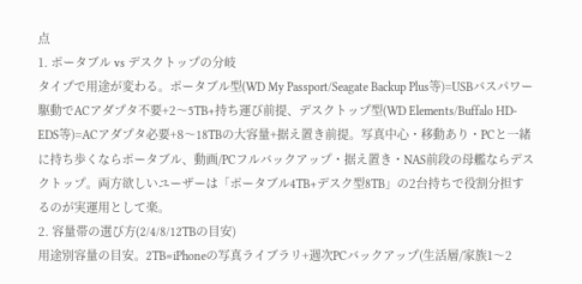点
1. ポータブル vs デスクトップの分岐
タイプで用途が変わる。ポータブル型(WD My Passport/Seagate Backup Plus等)=USBバスパワー駆動でACアダプタ不要+2〜5TB+持ち運び前提、デスクトップ型(WD Elements/Buffalo HD-EDS等)=ACアダプタ必要+8〜18TBの大容量+据え置き前提。写真中心・移動あり・PCと一緒に持ち歩くならポータブル、動画/PCフルバックアップ・据え置き・NAS前段の母艦ならデスクトップ。両方欲しいユーザーは「ポータブル4TB+デスク型8TB」の2台持ちで役割分担するのが実運用として楽。
2. 容量帯の選び方(2/4/8/12TBの目安)
用途別容量の目安。2TB=iPhoneの写真ライブラリ+週次PCバックアップ(生活層/家族1〜2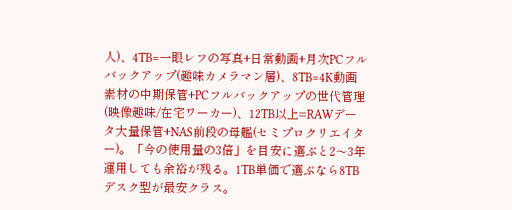人)、4TB=一眼レフの写真+日常動画+月次PCフルバックアップ(趣味カメラマン層)、8TB=4K動画素材の中期保管+PCフルバックアップの世代管理(映像趣味/在宅ワーカー)、12TB以上=RAWデータ大量保管+NAS前段の母艦(セミプロクリエイター)。「今の使用量の3倍」を目安に選ぶと2〜3年運用しても余裕が残る。1TB単価で選ぶなら8TBデスク型が最安クラス。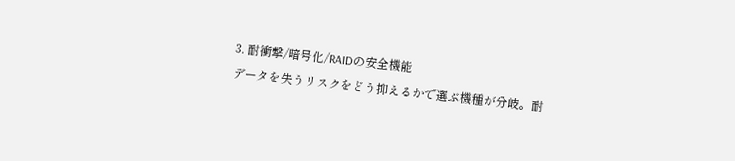3. 耐衝撃/暗号化/RAIDの安全機能
データを失うリスクをどう抑えるかで選ぶ機種が分岐。耐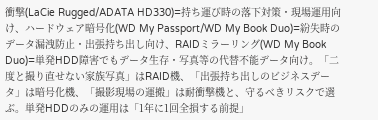衝撃(LaCie Rugged/ADATA HD330)=持ち運び時の落下対策・現場運用向け、ハードウェア暗号化(WD My Passport/WD My Book Duo)=紛失時のデータ漏洩防止・出張持ち出し向け、RAIDミラーリング(WD My Book Duo)=単発HDD障害でもデータ生存・写真等の代替不能データ向け。「二度と撮り直せない家族写真」はRAID機、「出張持ち出しのビジネスデータ」は暗号化機、「撮影現場の運搬」は耐衝撃機と、守るべきリスクで選ぶ。単発HDDのみの運用は「1年に1回全損する前提」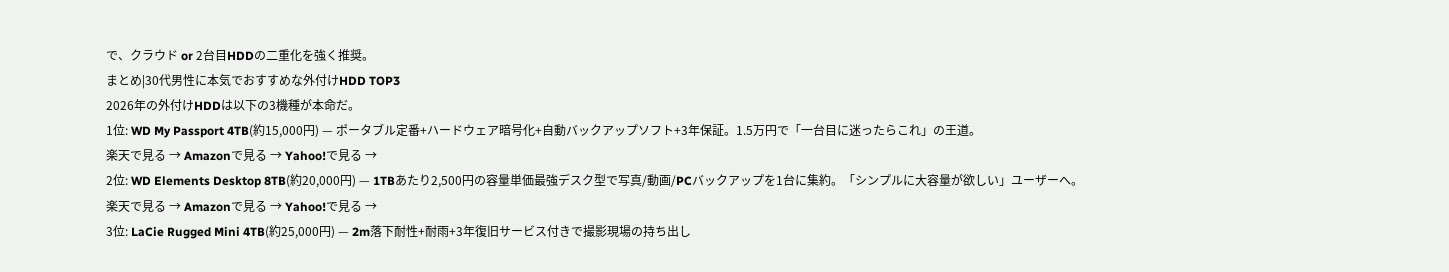で、クラウド or 2台目HDDの二重化を強く推奨。
まとめ|30代男性に本気でおすすめな外付けHDD TOP3
2026年の外付けHDDは以下の3機種が本命だ。
1位: WD My Passport 4TB(約15,000円) — ポータブル定番+ハードウェア暗号化+自動バックアップソフト+3年保証。1.5万円で「一台目に迷ったらこれ」の王道。
楽天で見る → Amazonで見る → Yahoo!で見る →
2位: WD Elements Desktop 8TB(約20,000円) — 1TBあたり2,500円の容量単価最強デスク型で写真/動画/PCバックアップを1台に集約。「シンプルに大容量が欲しい」ユーザーへ。
楽天で見る → Amazonで見る → Yahoo!で見る →
3位: LaCie Rugged Mini 4TB(約25,000円) — 2m落下耐性+耐雨+3年復旧サービス付きで撮影現場の持ち出し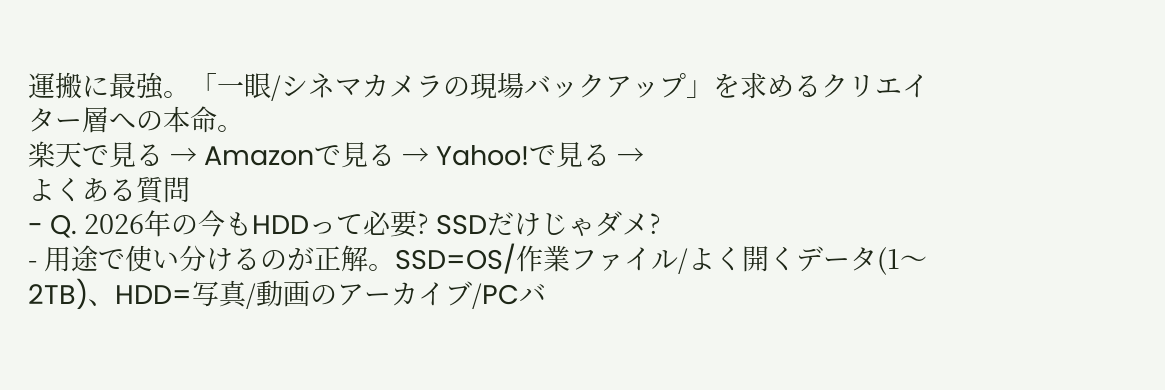運搬に最強。「一眼/シネマカメラの現場バックアップ」を求めるクリエイター層への本命。
楽天で見る → Amazonで見る → Yahoo!で見る →
よくある質問
- Q. 2026年の今もHDDって必要? SSDだけじゃダメ?
- 用途で使い分けるのが正解。SSD=OS/作業ファイル/よく開くデータ(1〜2TB)、HDD=写真/動画のアーカイブ/PCバ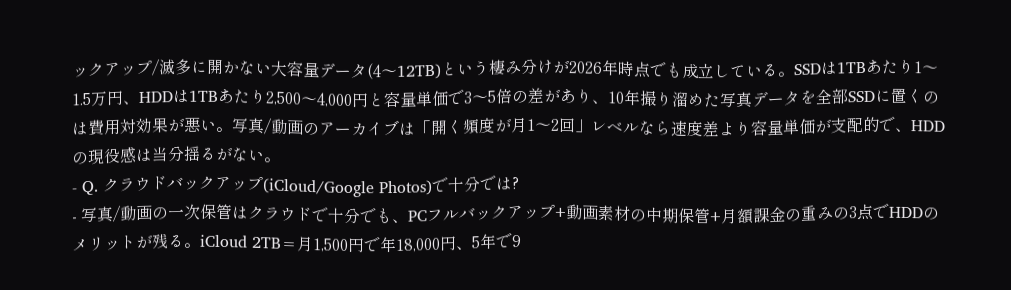ックアップ/滅多に開かない大容量データ(4〜12TB)という棲み分けが2026年時点でも成立している。SSDは1TBあたり1〜1.5万円、HDDは1TBあたり2,500〜4,000円と容量単価で3〜5倍の差があり、10年撮り溜めた写真データを全部SSDに置くのは費用対効果が悪い。写真/動画のアーカイブは「開く頻度が月1〜2回」レベルなら速度差より容量単価が支配的で、HDDの現役感は当分揺るがない。
- Q. クラウドバックアップ(iCloud/Google Photos)で十分では?
- 写真/動画の一次保管はクラウドで十分でも、PCフルバックアップ+動画素材の中期保管+月額課金の重みの3点でHDDのメリットが残る。iCloud 2TB=月1,500円で年18,000円、5年で9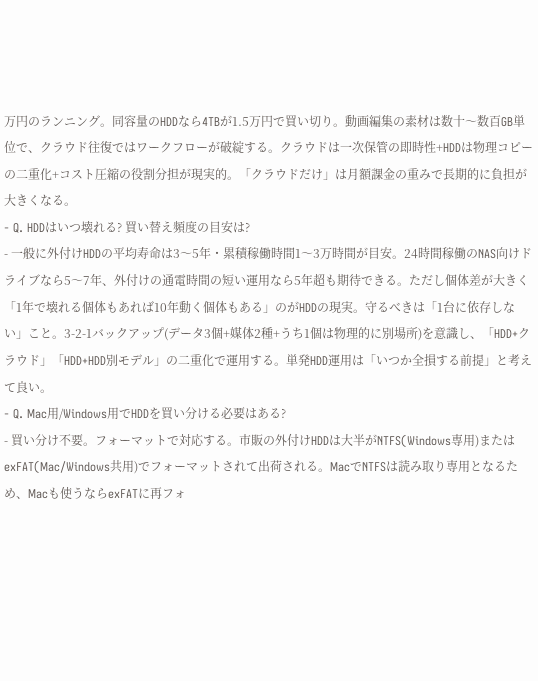万円のランニング。同容量のHDDなら4TBが1.5万円で買い切り。動画編集の素材は数十〜数百GB単位で、クラウド往復ではワークフローが破綻する。クラウドは一次保管の即時性+HDDは物理コピーの二重化+コスト圧縮の役割分担が現実的。「クラウドだけ」は月額課金の重みで長期的に負担が大きくなる。
- Q. HDDはいつ壊れる? 買い替え頻度の目安は?
- 一般に外付けHDDの平均寿命は3〜5年・累積稼働時間1〜3万時間が目安。24時間稼働のNAS向けドライブなら5〜7年、外付けの通電時間の短い運用なら5年超も期待できる。ただし個体差が大きく「1年で壊れる個体もあれば10年動く個体もある」のがHDDの現実。守るべきは「1台に依存しない」こと。3-2-1バックアップ(データ3個+媒体2種+うち1個は物理的に別場所)を意識し、「HDD+クラウド」「HDD+HDD別モデル」の二重化で運用する。単発HDD運用は「いつか全損する前提」と考えて良い。
- Q. Mac用/Windows用でHDDを買い分ける必要はある?
- 買い分け不要。フォーマットで対応する。市販の外付けHDDは大半がNTFS(Windows専用)またはexFAT(Mac/Windows共用)でフォーマットされて出荷される。MacでNTFSは読み取り専用となるため、Macも使うならexFATに再フォ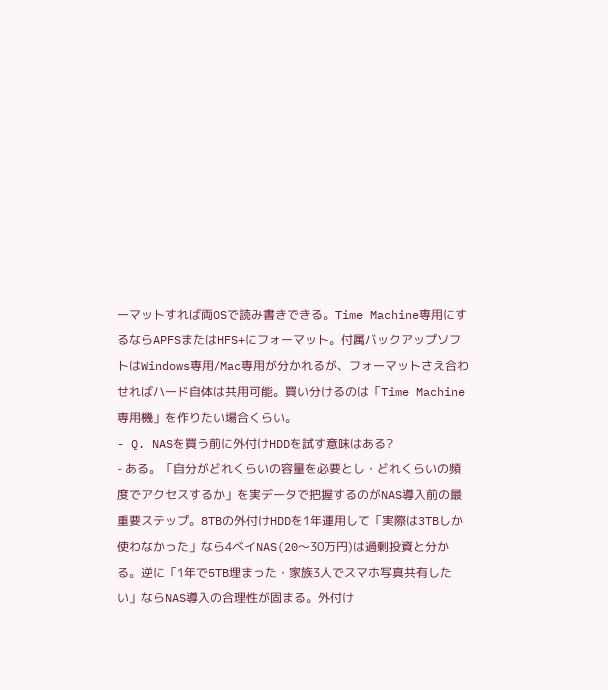ーマットすれば両OSで読み書きできる。Time Machine専用にするならAPFSまたはHFS+にフォーマット。付属バックアップソフトはWindows専用/Mac専用が分かれるが、フォーマットさえ合わせればハード自体は共用可能。買い分けるのは「Time Machine専用機」を作りたい場合くらい。
- Q. NASを買う前に外付けHDDを試す意味はある?
- ある。「自分がどれくらいの容量を必要とし・どれくらいの頻度でアクセスするか」を実データで把握するのがNAS導入前の最重要ステップ。8TBの外付けHDDを1年運用して「実際は3TBしか使わなかった」なら4ベイNAS(20〜30万円)は過剰投資と分かる。逆に「1年で5TB埋まった・家族3人でスマホ写真共有したい」ならNAS導入の合理性が固まる。外付け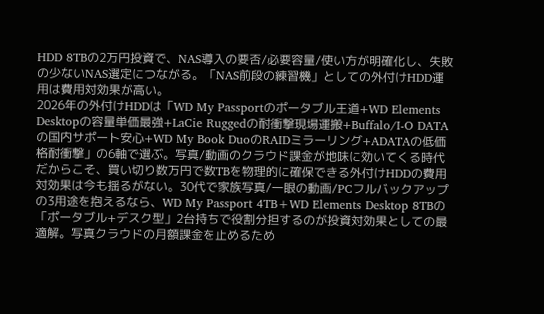HDD 8TBの2万円投資で、NAS導入の要否/必要容量/使い方が明確化し、失敗の少ないNAS選定につながる。「NAS前段の練習機」としての外付けHDD運用は費用対効果が高い。
2026年の外付けHDDは「WD My Passportのポータブル王道+WD Elements Desktopの容量単価最強+LaCie Ruggedの耐衝撃現場運搬+Buffalo/I-O DATAの国内サポート安心+WD My Book DuoのRAIDミラーリング+ADATAの低価格耐衝撃」の6軸で選ぶ。写真/動画のクラウド課金が地味に効いてくる時代だからこそ、買い切り数万円で数TBを物理的に確保できる外付けHDDの費用対効果は今も揺るがない。30代で家族写真/一眼の動画/PCフルバックアップの3用途を抱えるなら、WD My Passport 4TB+WD Elements Desktop 8TBの「ポータブル+デスク型」2台持ちで役割分担するのが投資対効果としての最適解。写真クラウドの月額課金を止めるため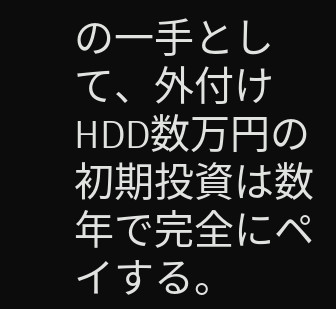の一手として、外付けHDD数万円の初期投資は数年で完全にペイする。